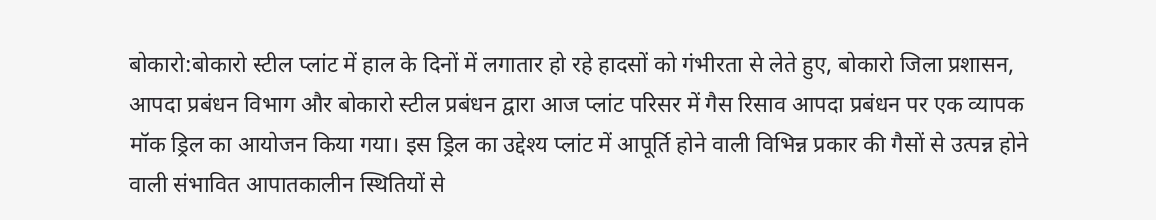बोकारो:बोकारो स्टील प्लांट में हाल के दिनों में लगातार हो रहे हादसों को गंभीरता से लेते हुए, बोकारो जिला प्रशासन, आपदा प्रबंधन विभाग और बोकारो स्टील प्रबंधन द्वारा आज प्लांट परिसर में गैस रिसाव आपदा प्रबंधन पर एक व्यापक मॉक ड्रिल का आयोजन किया गया। इस ड्रिल का उद्देश्य प्लांट में आपूर्ति होने वाली विभिन्न प्रकार की गैसों से उत्पन्न होने वाली संभावित आपातकालीन स्थितियों से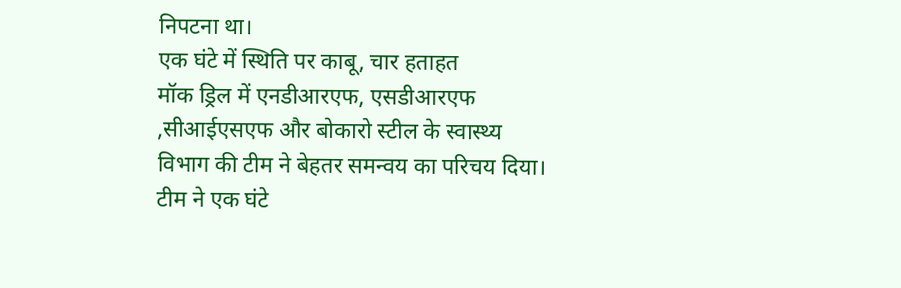निपटना था।
एक घंटे में स्थिति पर काबू, चार हताहत
मॉक ड्रिल में एनडीआरएफ, एसडीआरएफ ,सीआईएसएफ और बोकारो स्टील के स्वास्थ्य विभाग की टीम ने बेहतर समन्वय का परिचय दिया। टीम ने एक घंटे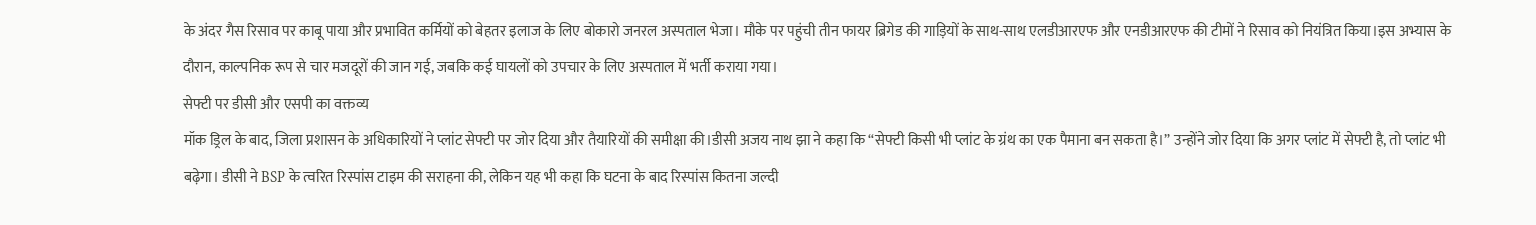के अंदर गैस रिसाव पर काबू पाया और प्रभावित कर्मियों को बेहतर इलाज के लिए बोकारो जनरल अस्पताल भेजा। मौके पर पहुंची तीन फायर ब्रिगेड की गाड़ियों के साथ-साथ एलडीआरएफ और एनडीआरएफ की टीमों ने रिसाव को नियंत्रित किया।इस अभ्यास के दौरान, काल्पनिक रूप से चार मजदूरों की जान गई, जबकि कई घायलों को उपचार के लिए अस्पताल में भर्ती कराया गया।
सेफ्टी पर डीसी और एसपी का वक्तव्य
मॉक ड्रिल के बाद, जिला प्रशासन के अधिकारियों ने प्लांट सेफ्टी पर जोर दिया और तैयारियों की समीक्षा की।डीसी अजय नाथ झा ने कहा कि “सेफ्टी किसी भी प्लांट के ग्रंथ का एक पैमाना बन सकता है।” उन्होंने जोर दिया कि अगर प्लांट में सेफ्टी है, तो प्लांट भी बढ़ेगा। डीसी ने BSP के त्वरित रिस्पांस टाइम की सराहना की, लेकिन यह भी कहा कि घटना के बाद रिस्पांस कितना जल्दी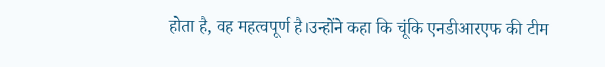होता है, वह महत्वपूर्ण है।उन्होंने कहा कि चूंकि एनडीआरएफ की टीम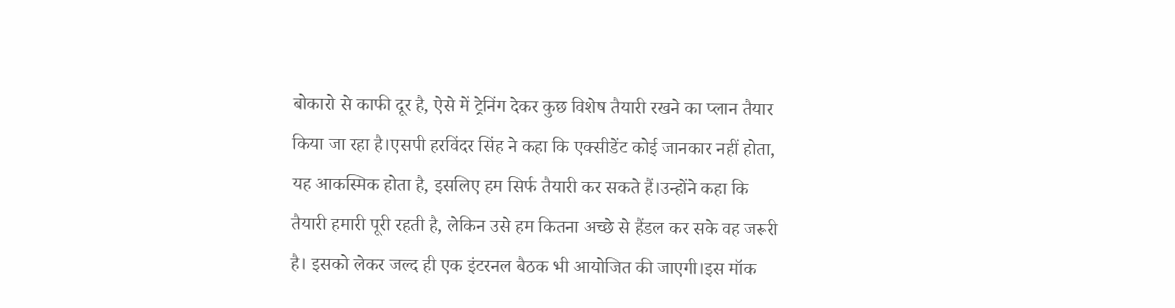बोकारो से काफी दूर है, ऐसे में ट्रेनिंग देकर कुछ विशेष तैयारी रखने का प्लान तैयार किया जा रहा है।एसपी हरविंदर सिंह ने कहा कि एक्सीडेंट कोई जानकार नहीं होता, यह आकस्मिक होता है, इसलिए हम सिर्फ तैयारी कर सकते हैं।उन्होंने कहा कि तैयारी हमारी पूरी रहती है, लेकिन उसे हम कितना अच्छे से हैंडल कर सके वह जरूरी है। इसको लेकर जल्द ही एक इंटरनल बैठक भी आयोजित की जाएगी।इस मॉक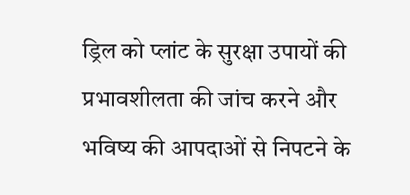ड्रिल को प्लांट के सुरक्षा उपायों की प्रभावशीलता की जांच करने और भविष्य की आपदाओं से निपटने के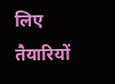लिए तैयारियों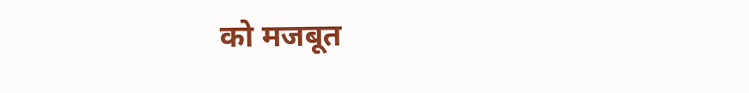को मजबूत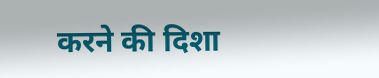करने की दिशा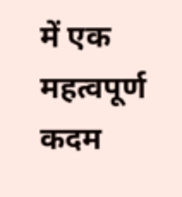में एक महत्वपूर्ण कदम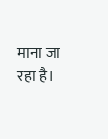माना जा रहा है।